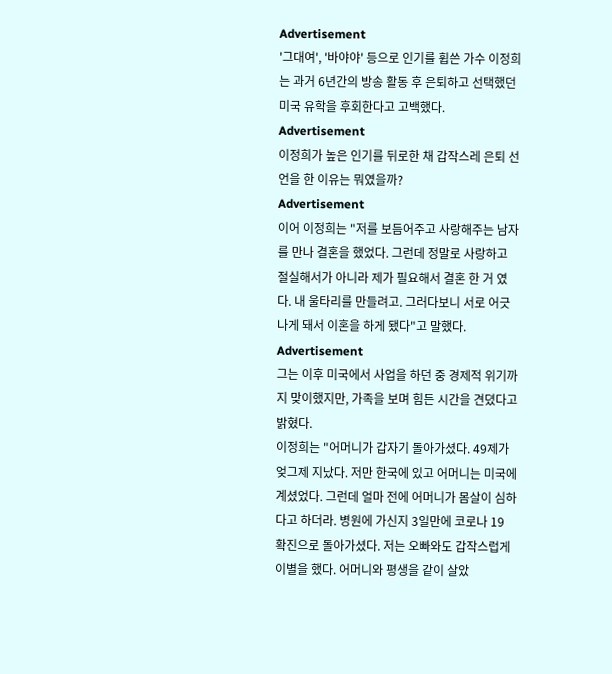Advertisement
'그대여', '바야야' 등으로 인기를 휩쓴 가수 이정희는 과거 6년간의 방송 활동 후 은퇴하고 선택했던 미국 유학을 후회한다고 고백했다.
Advertisement
이정희가 높은 인기를 뒤로한 채 갑작스레 은퇴 선언을 한 이유는 뭐였을까?
Advertisement
이어 이정희는 "저를 보듬어주고 사랑해주는 남자를 만나 결혼을 했었다. 그런데 정말로 사랑하고 절실해서가 아니라 제가 필요해서 결혼 한 거 였다. 내 울타리를 만들려고. 그러다보니 서로 어긋나게 돼서 이혼을 하게 됐다"고 말했다.
Advertisement
그는 이후 미국에서 사업을 하던 중 경제적 위기까지 맞이했지만, 가족을 보며 힘든 시간을 견뎠다고 밝혔다.
이정희는 "어머니가 갑자기 돌아가셨다. 49제가 엊그제 지났다. 저만 한국에 있고 어머니는 미국에 계셨었다. 그런데 얼마 전에 어머니가 몸살이 심하다고 하더라. 병원에 가신지 3일만에 코로나 19 확진으로 돌아가셨다. 저는 오빠와도 갑작스럽게 이별을 했다. 어머니와 평생을 같이 살았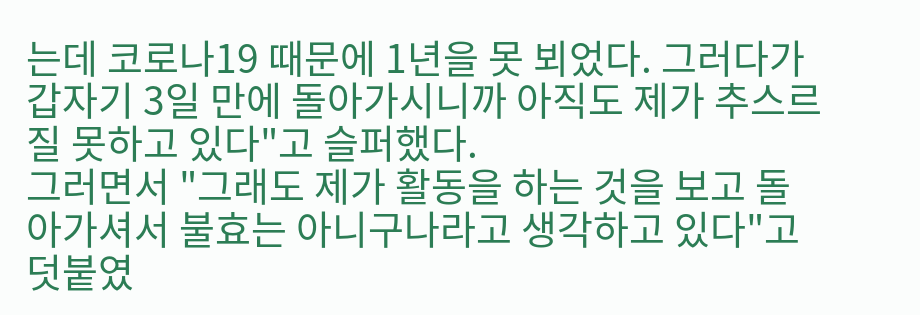는데 코로나19 때문에 1년을 못 뵈었다. 그러다가 갑자기 3일 만에 돌아가시니까 아직도 제가 추스르질 못하고 있다"고 슬퍼했다.
그러면서 "그래도 제가 활동을 하는 것을 보고 돌아가셔서 불효는 아니구나라고 생각하고 있다"고 덧붙였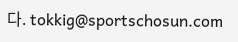다. tokkig@sportschosun.com